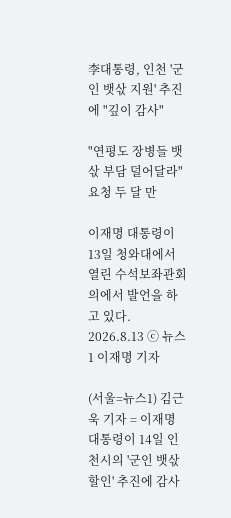李대통령, 인천 '군인 뱃삯 지원' 추진에 "깊이 감사"

"연평도 장병들 뱃삯 부담 덜어달라" 요청 두 달 만

이재명 대통령이 13일 청와대에서 열린 수석보좌관회의에서 발언을 하고 있다. 2026.8.13 ⓒ 뉴스1 이재명 기자

(서울=뉴스1) 김근욱 기자 = 이재명 대통령이 14일 인천시의 '군인 뱃삯 할인' 추진에 감사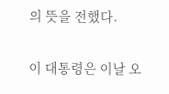의 뜻을 전했다.

이 대통령은 이날 오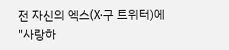전 자신의 엑스(X·구 트위터)에 "사랑하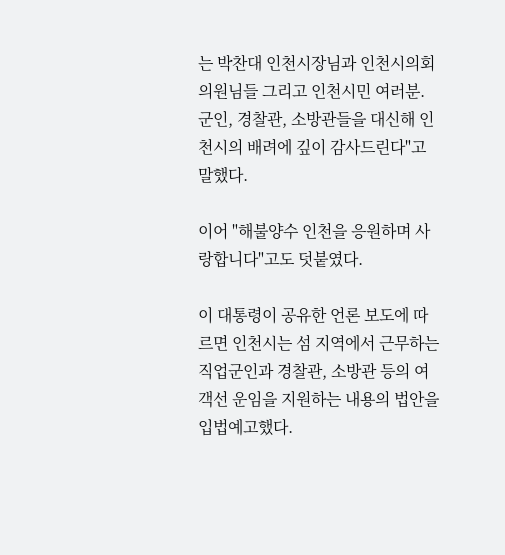는 박찬대 인천시장님과 인천시의회 의원님들 그리고 인천시민 여러분. 군인, 경찰관, 소방관들을 대신해 인천시의 배려에 깊이 감사드린다"고 말했다.

이어 "해불양수 인천을 응원하며 사랑합니다"고도 덧붙였다.

이 대통령이 공유한 언론 보도에 따르면 인천시는 섬 지역에서 근무하는 직업군인과 경찰관, 소방관 등의 여객선 운임을 지원하는 내용의 법안을 입법예고했다.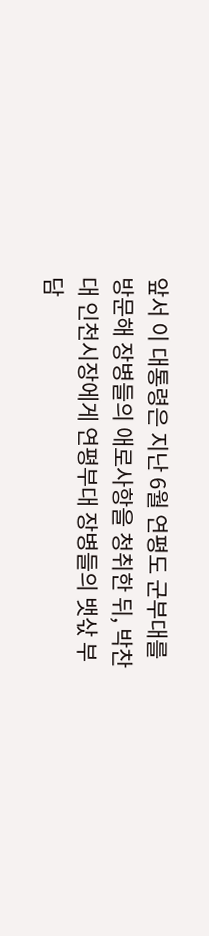앞서 이 대통령은 지난 6월 연평도 군부대를 방문해 장병들의 애로사항을 청취한 뒤, 박찬대 인천시장에게 연평부대 장병들의 뱃삯 부담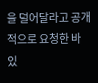을 덜어달라고 공개적으로 요청한 바 있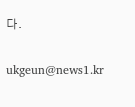다.

ukgeun@news1.kr